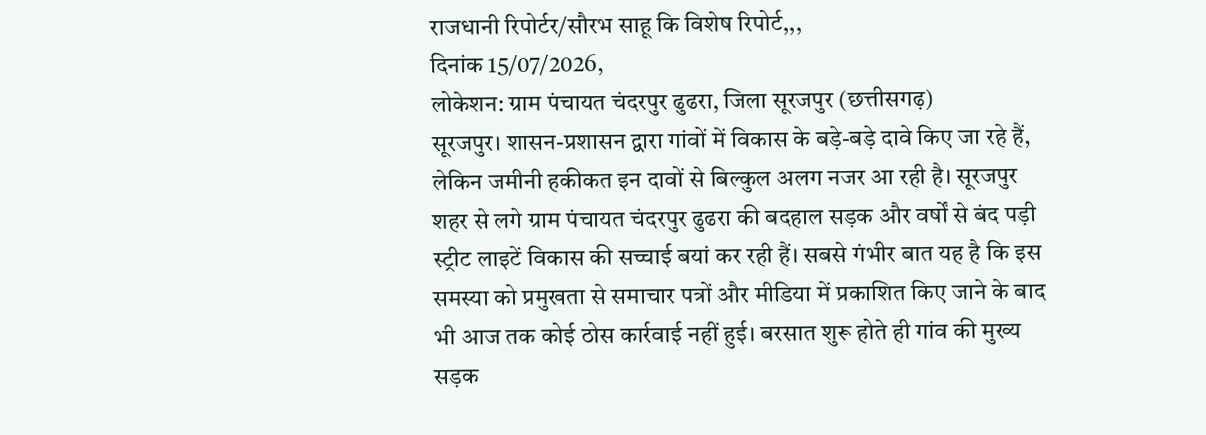राजधानी रिपोर्टर/सौरभ साहू कि विशेष रिपोर्ट,,,
दिनांक 15/07/2026,
लोकेशन: ग्राम पंचायत चंदरपुर ढुढरा, जिला सूरजपुर (छत्तीसगढ़)
सूरजपुर। शासन-प्रशासन द्वारा गांवों में विकास के बड़े-बड़े दावे किए जा रहे हैं, लेकिन जमीनी हकीकत इन दावों से बिल्कुल अलग नजर आ रही है। सूरजपुर शहर से लगे ग्राम पंचायत चंदरपुर ढुढरा की बदहाल सड़क और वर्षों से बंद पड़ी स्ट्रीट लाइटें विकास की सच्चाई बयां कर रही हैं। सबसे गंभीर बात यह है कि इस समस्या को प्रमुखता से समाचार पत्रों और मीडिया में प्रकाशित किए जाने के बाद भी आज तक कोई ठोस कार्रवाई नहीं हुई। बरसात शुरू होते ही गांव की मुख्य सड़क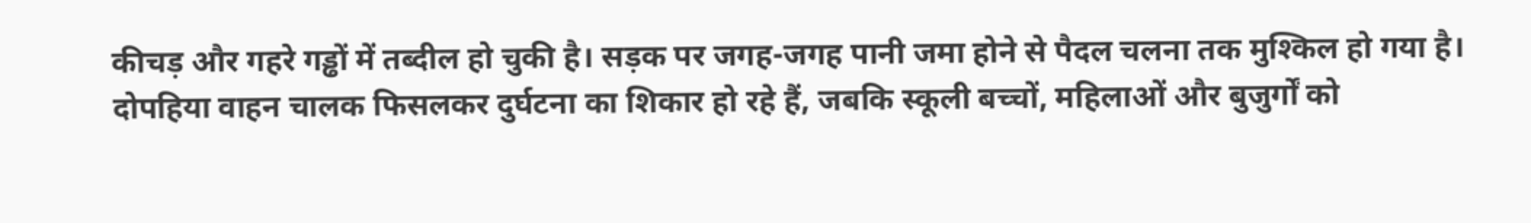कीचड़ और गहरे गड्ढों में तब्दील हो चुकी है। सड़क पर जगह-जगह पानी जमा होने से पैदल चलना तक मुश्किल हो गया है। दोपहिया वाहन चालक फिसलकर दुर्घटना का शिकार हो रहे हैं, जबकि स्कूली बच्चों, महिलाओं और बुजुर्गों को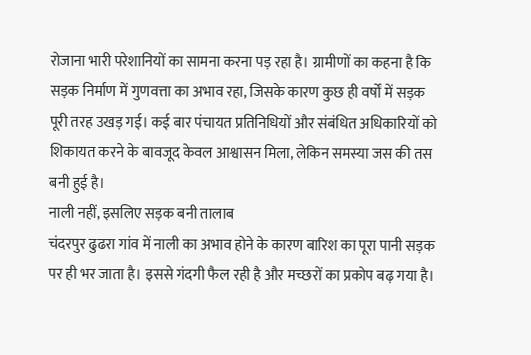रोजाना भारी परेशानियों का सामना करना पड़ रहा है। ग्रामीणों का कहना है कि सड़क निर्माण में गुणवत्ता का अभाव रहा, जिसके कारण कुछ ही वर्षों में सड़क पूरी तरह उखड़ गई। कई बार पंचायत प्रतिनिधियों और संबंधित अधिकारियों को शिकायत करने के बावजूद केवल आश्वासन मिला, लेकिन समस्या जस की तस बनी हुई है।
नाली नहीं, इसलिए सड़क बनी तालाब
चंदरपुर ढुढरा गांव में नाली का अभाव होने के कारण बारिश का पूरा पानी सड़क पर ही भर जाता है। इससे गंदगी फैल रही है और मच्छरों का प्रकोप बढ़ गया है।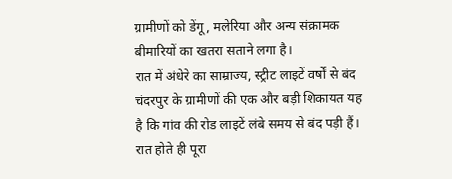ग्रामीणों को डेंगू, मलेरिया और अन्य संक्रामक बीमारियों का खतरा सताने लगा है।
रात में अंधेरे का साम्राज्य, स्ट्रीट लाइटें वर्षों से बंद
चंदरपुर के ग्रामीणों की एक और बड़ी शिकायत यह है कि गांव की रोड लाइटें लंबे समय से बंद पड़ी हैं। रात होते ही पूरा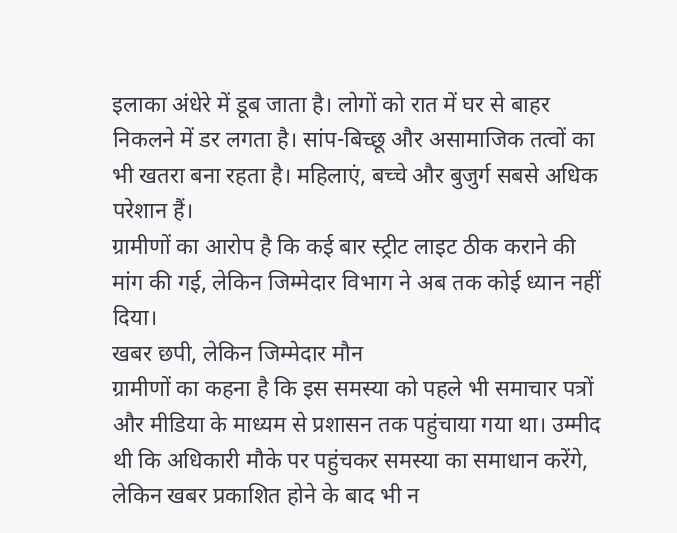इलाका अंधेरे में डूब जाता है। लोगों को रात में घर से बाहर निकलने में डर लगता है। सांप-बिच्छू और असामाजिक तत्वों का भी खतरा बना रहता है। महिलाएं, बच्चे और बुजुर्ग सबसे अधिक परेशान हैं।
ग्रामीणों का आरोप है कि कई बार स्ट्रीट लाइट ठीक कराने की मांग की गई, लेकिन जिम्मेदार विभाग ने अब तक कोई ध्यान नहीं दिया।
खबर छपी, लेकिन जिम्मेदार मौन
ग्रामीणों का कहना है कि इस समस्या को पहले भी समाचार पत्रों और मीडिया के माध्यम से प्रशासन तक पहुंचाया गया था। उम्मीद थी कि अधिकारी मौके पर पहुंचकर समस्या का समाधान करेंगे, लेकिन खबर प्रकाशित होने के बाद भी न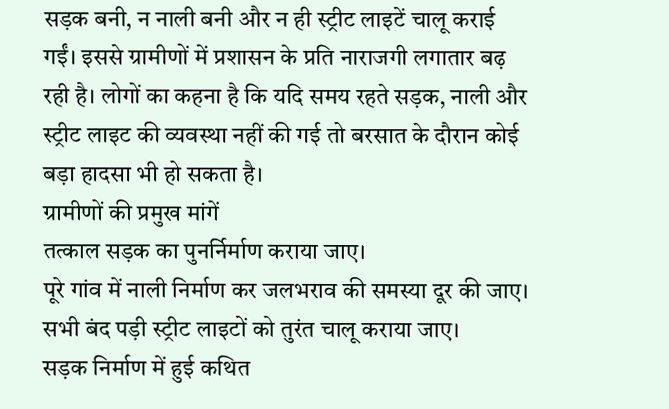सड़क बनी, न नाली बनी और न ही स्ट्रीट लाइटें चालू कराई गईं। इससे ग्रामीणों में प्रशासन के प्रति नाराजगी लगातार बढ़ रही है। लोगों का कहना है कि यदि समय रहते सड़क, नाली और स्ट्रीट लाइट की व्यवस्था नहीं की गई तो बरसात के दौरान कोई बड़ा हादसा भी हो सकता है।
ग्रामीणों की प्रमुख मांगें
तत्काल सड़क का पुनर्निर्माण कराया जाए।
पूरे गांव में नाली निर्माण कर जलभराव की समस्या दूर की जाए।
सभी बंद पड़ी स्ट्रीट लाइटों को तुरंत चालू कराया जाए।
सड़क निर्माण में हुई कथित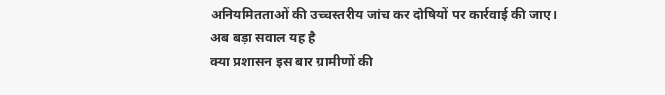अनियमितताओं की उच्चस्तरीय जांच कर दोषियों पर कार्रवाई की जाए।
अब बड़ा सवाल यह है
क्या प्रशासन इस बार ग्रामीणों की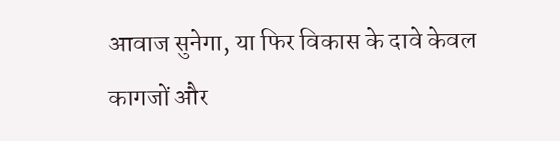आवाज सुनेगा, या फिर विकास के दावे केवल कागजों और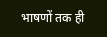भाषणों तक ही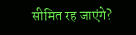सीमित रह जाएंगे?